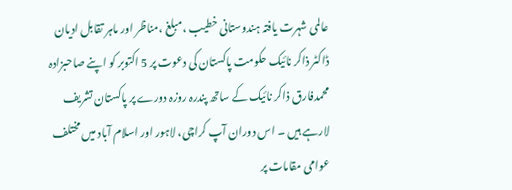عالمی شہرت یافتہ ہندوستانی خطیب ،مبلغ ،مناظر اور ماہر تقابل ادیان ڈاکٹر ذاکر نائیک حکومت پاکستان کی دعوت پر 5 اکتوبر کو اپنے صاحبزادہ محمدفارق ذاکر نائیک کے ساتھ پندرہ روزہ دورے پر پاکستان تشریف لارہے ہیں ۔ اس دوران آپ کراچی، لاہور اور اسلام آباد میں مختلف عوامی مقامات پر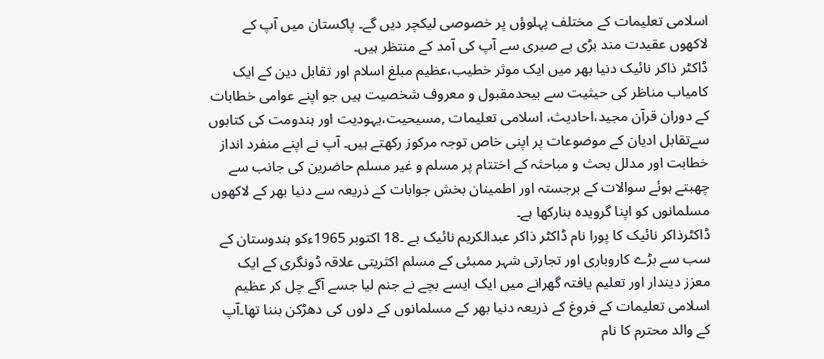اسلامی تعلیمات کے مختلف پہلوؤں پر خصوصی لیکچر دیں گے۔ پاکستان میں آپ کے لاکھوں عقیدت مند بڑی بے صبری سے آپ کی آمد کے منتظر ہیں۔
ڈاکٹر ذاکر نائیک دنیا بھر میں ایک موثر خطیب،عظیم مبلغ اسلام اور تقابل دین کے ایک کامیاب مناظر کی حیثیت سے بیحدمقبول و معروف شخصیت ہیں جو اپنے عوامی خطابات کے دوران قرآن مجید،احادیث، اسلامی تعلیمات ,مسیحیت،یہودیت اور ہندومت کی کتابوں سےتقابل ادیان کے موضوعات پر اپنی خاص توجہ مرکوز رکھتے ہیں۔ آپ نے اپنے منفرد انداز خطابت اور مدلل بحث و مباحثہ کے اختتام پر مسلم و غیر مسلم حاضرین کی جانب سے چھبتے ہوئے سوالات کے برجستہ اور اطمینان بخش جوابات کے ذریعہ سے دنیا بھر کے لاکھوں مسلمانوں کو اپنا گرویدہ بنارکھا ہے۔
ڈاکٹرذاکر نائیک کا پورا نام ڈاکٹر ذاکر عبدالکریم نائیک ہے ۔18 اکتوبر 1965ءکو ہندوستان کے سب سے بڑے کاروباری اور تجارتی شہر ممبئی کے مسلم اکثریتی علاقہ ڈونگری کے ایک معزز دیندار اور تعلیم یافتہ گھرانے میں ایک ایسے بچے نے جنم لیا جسے آگے چل کر عظیم اسلامی تعلیمات کے فروغ کے ذریعہ دنیا بھر کے مسلمانوں کے دلوں کی دھڑکن بننا تھا۔آپ کے والد محترم کا نام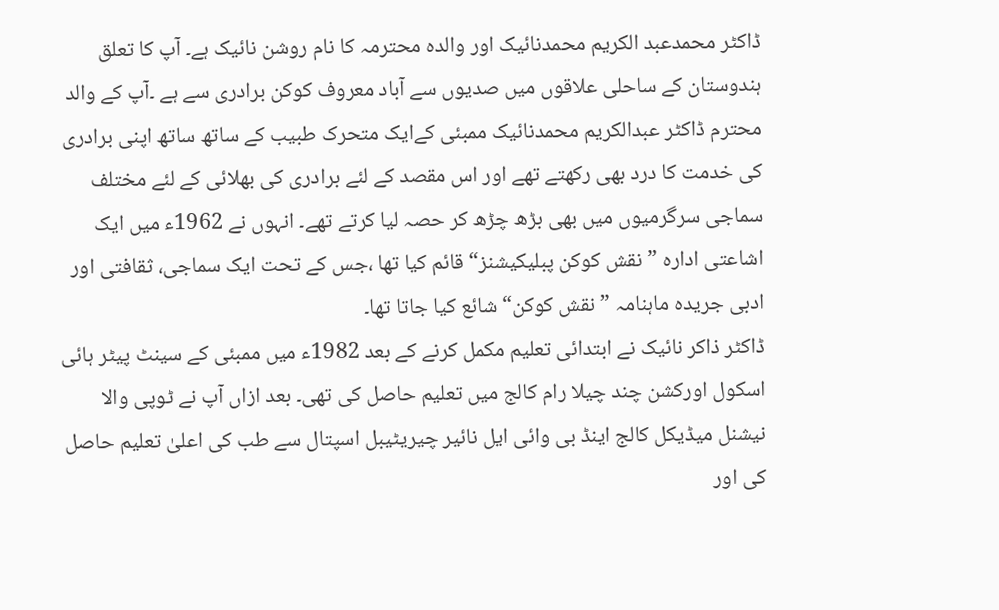ڈاکٹر محمدعبد الکریم محمدنائیک اور والدہ محترمہ کا نام روشن نائیک ہے۔ آپ کا تعلق ہندوستان کے ساحلی علاقوں میں صدیوں سے آباد معروف کوکن برادری سے ہے ۔آپ کے والد محترم ڈاکٹر عبدالکریم محمدنائیک ممبئی کےایک متحرک طبیب کے ساتھ ساتھ اپنی برادری کی خدمت کا درد بھی رکھتے تھے اور اس مقصد کے لئے برادری کی بھلائی کے لئے مختلف سماجی سرگرمیوں میں بھی بڑھ چڑھ کر حصہ لیا کرتے تھے۔ انہوں نے 1962ء میں ایک اشاعتی ادارہ ”نقش کوکن پبلیکیشنز“ قائم کیا تھا ،جس کے تحت ایک سماجی، ثقافتی اور ادبی جریدہ ماہنامہ ”نقش کوکن“ شائع کیا جاتا تھا۔
ڈاکٹر ذاکر نائیک نے ابتدائی تعلیم مکمل کرنے کے بعد 1982ء میں ممبئی کے سینٹ پیٹر ہائی اسکول اورکشن چند چیلا رام کالج میں تعلیم حاصل کی تھی۔ بعد ازاں آپ نے ٹوپی والا نیشنل میڈیکل کالج اینڈ بی وائی ایل نائیر چیریٹیبل اسپتال سے طب کی اعلیٰ تعلیم حاصل کی اور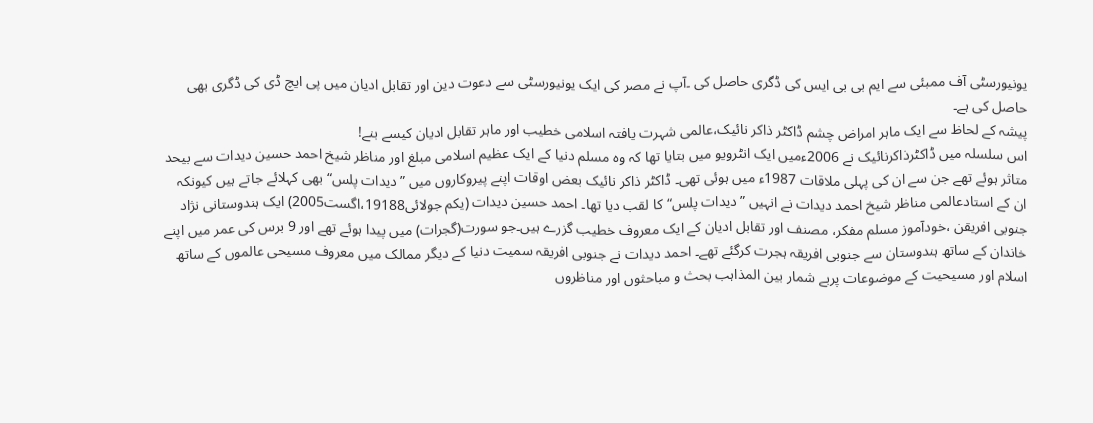یونیورسٹی آف ممبئی سے ایم بی بی ایس کی ڈگری حاصل کی ۔آپ نے مصر کی ایک یونیورسٹی سے دعوت دین اور تقابل ادیان میں پی ایچ ڈی کی ڈگری بھی حاصل کی ہے۔
پیشہ کے لحاظ سے ایک ماہر امراض چشم ڈاکٹر ذاکر نائیک،عالمی شہرت یافتہ اسلامی خطیب اور ماہر تقابل ادیان کیسے بنے!
اس سلسلہ میں ڈاکٹرذاکرنائیک نے 2006ءمیں ایک انٹرویو میں بتایا تھا کہ وہ مسلم دنیا کے ایک عظیم اسلامی مبلغ اور مناظر شیخ احمد حسین دیدات سے بیحد متاثر ہوئے تھے جن سے ان کی پہلی ملاقات 1987ء میں ہوئی تھی۔ ڈاکٹر ذاکر نائیک بعض اوقات اپنے پیروکاروں میں ”دیدات پلس“ بھی کہلائے جاتے ہیں کیونکہ ان کے استادعالمی مناظر شیخ احمد دیدات نے انہیں ”دیدات پلس“کا لقب دیا تھا۔ احمد حسین دیدات (یکم جولائی19188،اگست2005) ایک ہندوستانی نژاد جنوبی افریقن ،خودآموز مسلم مفکر، مصنف اور تقابل ادیان کے ایک معروف خطیب گزرے ہیں۔جو سورت(گجرات) میں پیدا ہوئے تھے اور 9 برس کی عمر میں اپنے خاندان کے ساتھ ہندوستان سے جنوبی افریقہ ہجرت کرگئے تھے۔ احمد دیدات نے جنوبی افریقہ سمیت دنیا کے دیگر ممالک میں معروف مسیحی عالموں کے ساتھ اسلام اور مسیحیت کے موضوعات پربے شمار بین المذاہب بحث و مباحثوں اور مناظروں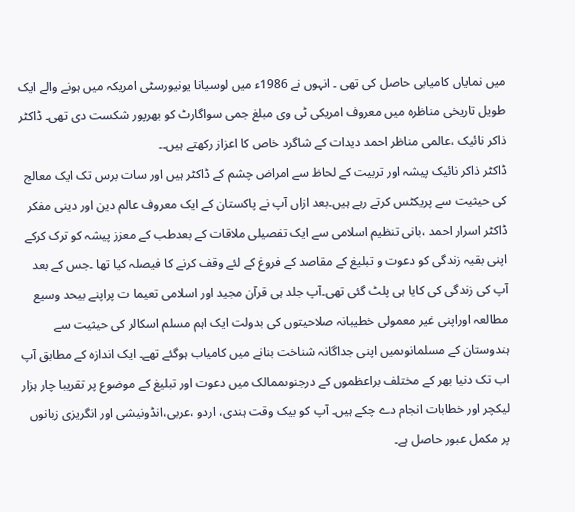میں نمایاں کامیابی حاصل کی تھی ۔ انہوں نے 1986ء میں لوسیانا یونیورسٹی امریکہ میں ہونے والے ایک طویل تاریخی مناظرہ میں معروف امریکی ٹی وی مبلغ جمی سواگارٹ کو بھرپور شکست دی تھی۔ ڈاکٹر ذاکر نائیک ،عالمی مناظر احمد دیدات کے شاگرد خاص کا اعزاز رکھتے ہیں۔۔
ڈاکٹر ذاکر نائیک پیشہ اور تربیت کے لحاظ سے امراض چشم کے ڈاکٹر ہیں اور سات برس تک ایک معالج کی حیثیت سے پریکٹس کرتے رہے ہیں۔بعد ازاں آپ نے پاکستان کے ایک معروف عالم دین اور دینی مفکر ڈاکٹر اسرار احمد ،بانی تنظیم اسلامی سے ایک تفصیلی ملاقات کے بعدطب کے معزز پیشہ کو ترک کرکے اپنی بقیہ زندگی کو دعوت و تبلیغ کے مقاصد کے فروغ کے لئے وقف کرنے کا فیصلہ کیا تھا ۔جس کے بعد آپ کی زندگی کی کایا ہی پلٹ گئی تھی۔آپ جلد ہی قرآن مجید اور اسلامی تعیما ت پراپنے بیحد وسیع مطالعہ اوراپنی غیر معمولی خطیبانہ صلاحیتوں کی بدولت ایک اہم مسلم اسکالر کی حیثیت سے ہندوستان کے مسلمانوںمیں اپنی جداگانہ شناخت بنانے میں کامیاب ہوگئے تھے۔ ایک اندازہ کے مطابق آپ اب تک دنیا بھر کے مختلف براعظموں کے درجنوںممالک میں دعوت اور تبلیغ کے موضوع پر تقریبا چار ہزار لیکچر اور خطابات انجام دے چکے ہیں۔ آپ کو بیک وقت ہندی، اردو ،عربی،انڈونیشی اور انگریزی زبانوں پر مکمل عبور حاصل ہے۔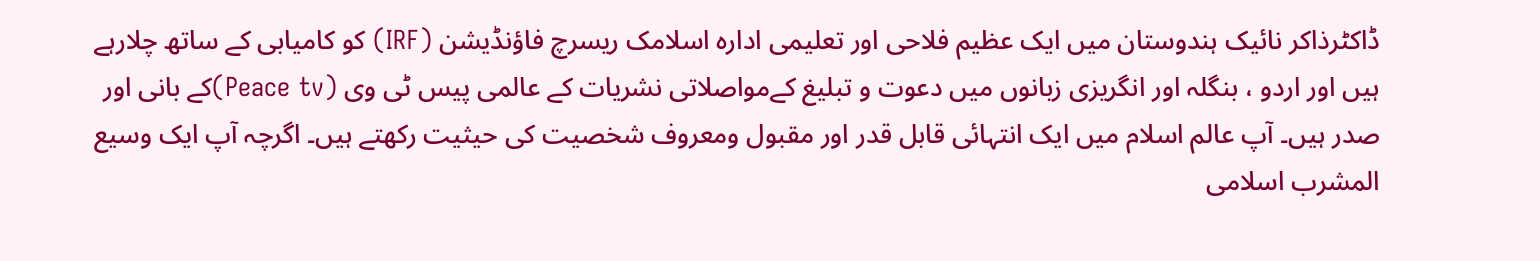ڈاکٹرذاکر نائیک ہندوستان میں ایک عظیم فلاحی اور تعلیمی ادارہ اسلامک ریسرچ فاؤنڈیشن (IRF) کو کامیابی کے ساتھ چلارہے ہیں اور اردو ، بنگلہ اور انگریزی زبانوں میں دعوت و تبلیغ کےمواصلاتی نشریات کے عالمی پیس ٹی وی (Peace tv)کے بانی اور صدر ہیں۔ آپ عالم اسلام میں ایک انتہائی قابل قدر اور مقبول ومعروف شخصیت کی حیثیت رکھتے ہیں۔ اگرچہ آپ ایک وسیع المشرب اسلامی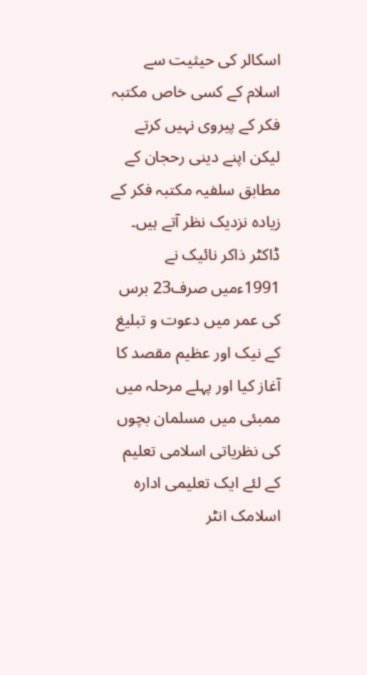اسکالر کی حیثیت سے اسلام کے کسی خاص مکتبہ فکر کے پیروی نہیں کرتے لیکن اپنے دینی رحجان کے مطابق سلفیہ مکتبہ فکر کے زیادہ نزدیک نظر آتے ہیں۔
ڈاکٹر ذاکر نائیک نے 1991ءمیں صرف23 برس کی عمر میں دعوت و تبلیغ کے نیک اور عظیم مقصد کا آغاز کیا اور پہلے مرحلہ میں ممبئی میں مسلمان بچوں کی نظریاتی اسلامی تعلیم کے لئے ایک تعلیمی ادارہ اسلامک انٹر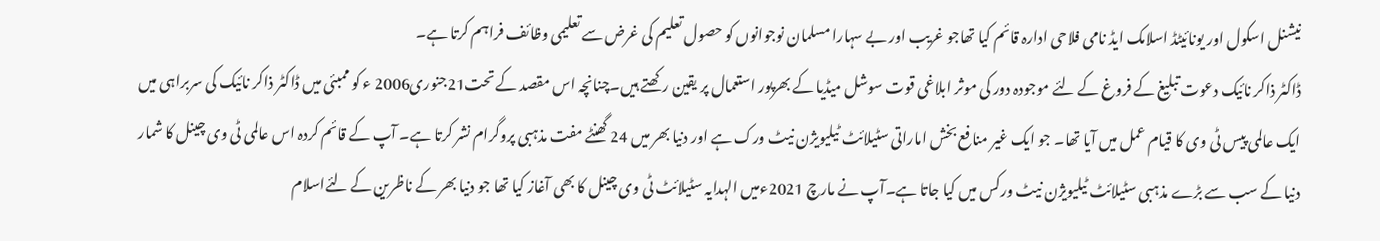نیشنل اسکول اور یونائیٹڈ اسلامک ایڈ نامی فلاحی ادارہ قائم کیا تھاجو غریب اور بے سہارا مسلمان نوجوانوں کو حصول تعلیم کی غرض سے تعلیمی وظائف فراہم کرتا ہے۔
ڈاکٹر ذاکر نائیک دعوت تبلیغ کے فروغ کے لئے موجودہ دور کی موثر ابلاغی قوت سوشل میڈیا کے بھرپور استعمال پر یقین رکھتے ہیں۔چنانچہ اس مقصد کے تحت21جنوری2006 ء کو ممبئی میں ڈاکٹر ذاکر نائیک کی سربراہی میں ایک عالمی پیس ٹی وی کا قیام عمل میں آیا تھا۔ جو ایک غیر منافع بخش اماراتی سٹیلائٹ ٹیلیویژن نیٹ ورک ہے اور دنیا بھر میں 24 گھنٹے مفت مذہبی پروگرام نشر کرتا ہے۔ آپ کے قائم کردہ اس عالمی ٹی وی چینل کا شمار دنیا کے سب سے بڑے مذہبی سٹیلائٹ ٹیلیویژن نیٹ ورکس میں کیا جاتا ہے۔آپ نے مارچ 2021ءمیں الہدایہ سٹیلائٹ ٹی وی چینل کا بھی آغاز کیا تھا جو دنیا بھر کے ناظرین کے لئےاسلام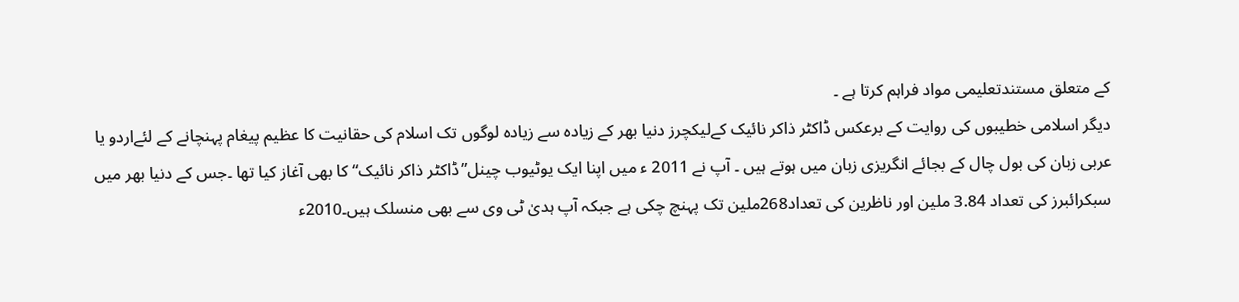کے متعلق مستندتعلیمی مواد فراہم کرتا ہے ۔
دیگر اسلامی خطیبوں کی روایت کے برعکس ڈاکٹر ذاکر نائیک کےلیکچرز دنیا بھر کے زیادہ سے زیادہ لوگوں تک اسلام کی حقانیت کا عظیم پیغام پہنچانے کے لئےاردو یا عربی زبان کی بول چال کے بجائے انگریزی زبان میں ہوتے ہیں ۔ آپ نے 2011 ء میں اپنا ایک یوٹیوب چینل”ڈاکٹر ذاکر نائیک“ کا بھی آغاز کیا تھا ۔جس کے دنیا بھر میں سبکرائبرز کی تعداد 3.84 ملین اور ناظرین کی تعداد268ملین تک پہنچ چکی ہے جبکہ آپ ہدیٰ ٹی وی سے بھی منسلک ہیں۔2010ء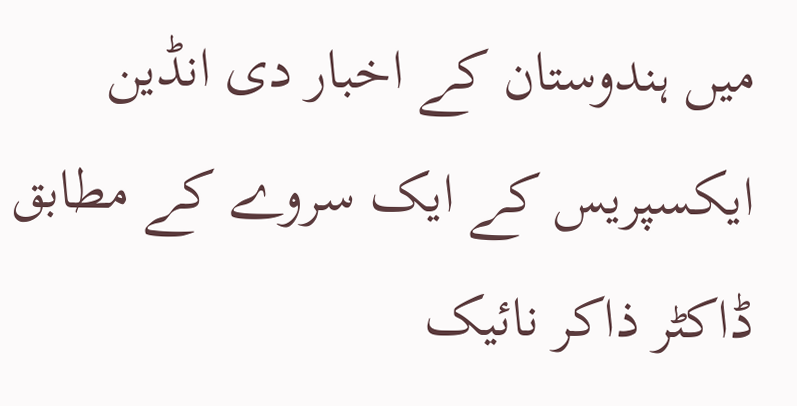میں ہندوستان کے اخبار دی انڈین ایکسپریس کے ایک سروے کے مطابق ڈاکٹر ذاکر نائیک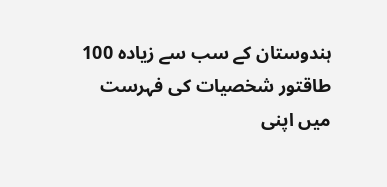ہندوستان کے سب سے زیادہ 100 طاقتور شخصیات کی فہرست میں اپنی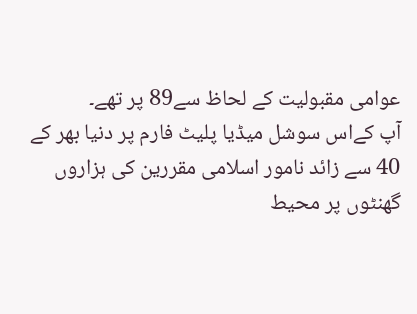عوامی مقبولیت کے لحاظ سے89 پر تھے۔
آپ کےاس سوشل میڈیا پلیٹ فارم پر دنیا بھر کے 40 سے زائد نامور اسلامی مقررین کی ہزاروں گھنٹوں پر محیط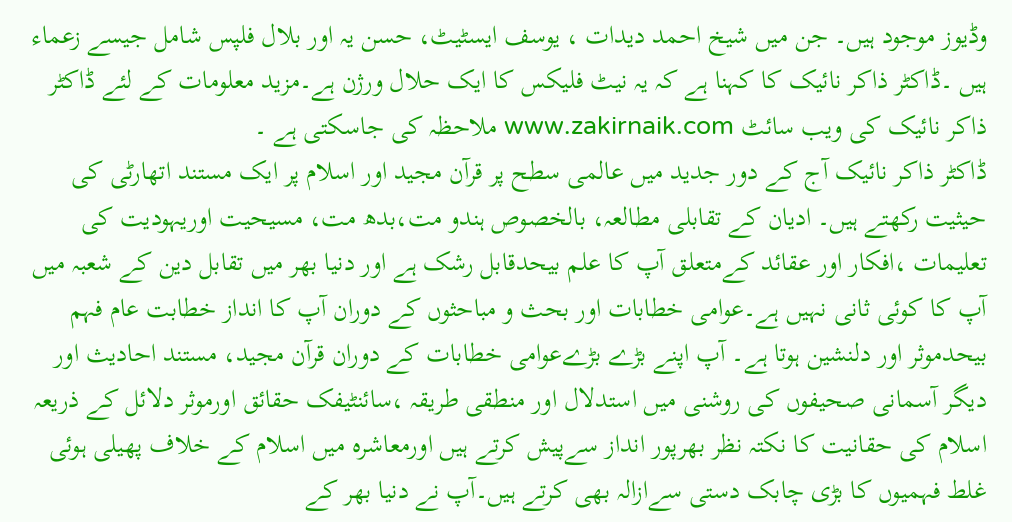وڈیوز موجود ہیں۔ جن میں شیخ احمد دیدات ، یوسف ایسٹیٹ، حسن یہ اور بلال فلپس شامل جیسے زعماء ہیں ۔ڈاکٹر ذاکر نائیک کا کہنا ہے کہ یہ نیٹ فلیکس کا ایک حلال ورژن ہے۔مزید معلومات کے لئے ڈاکٹر ذاکر نائیک کی ویب سائٹ www.zakirnaik.com ملاحظہ کی جاسکتی ہے ۔
ڈاکٹر ذاکر نائیک آج کے دور جدید میں عالمی سطح پر قرآن مجید اور اسلام پر ایک مستند اتھارٹی کی حیثیت رکھتے ہیں۔ ادیان کے تقابلی مطالعہ، بالخصوص ہندو مت،بدھ مت، مسیحیت اوریہودیت کی تعلیمات ،افکار اور عقائد کےمتعلق آپ کا علم بیحدقابل رشک ہے اور دنیا بھر میں تقابل دین کے شعبہ میں آپ کا کوئی ثانی نہیں ہے۔عوامی خطابات اور بحث و مباحثوں کے دوران آپ کا انداز خطابت عام فہم بیحدموثر اور دلنشین ہوتا ہے۔ آپ اپنے بڑے بڑےعوامی خطابات کے دوران قرآن مجید، مستند احادیث اور دیگر آسمانی صحیفوں کی روشنی میں استدلال اور منطقی طریقہ ،سائنٹیفک حقائق اورموثر دلائل کے ذریعہ اسلام کی حقانیت کا نکتہ نظر بھرپور انداز سےپیش کرتے ہیں اورمعاشرہ میں اسلام کے خلاف پھیلی ہوئی غلط فہمیوں کا بڑی چابک دستی سےازالہ بھی کرتے ہیں۔آپ نے دنیا بھر کے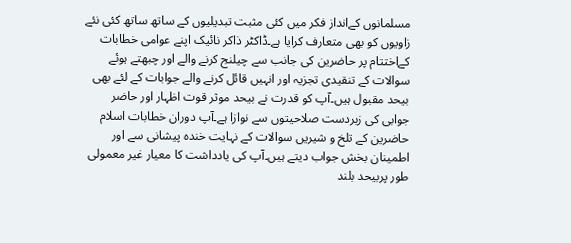مسلمانوں کےانداز فکر میں کئی مثبت تبدیلیوں کے ساتھ ساتھ کئی نئے زاویوں کو بھی متعارف کرایا ہے۔ڈاکٹر ذاکر نائیک اپنے عوامی خطابات کےاختتام پر حاضرین کی جانب سے چیلنج کرنے والے اور چبھتے ہوئے سوالات کے تنقیدی تجزیہ اور انہیں قائل کرنے والے جوابات کے لئے بھی بیحد مقبول ہیں۔آپ کو قدرت نے بیحد موثر قوت اظہار اور حاضر جوابی کی زبردست صلاحیتوں سے نوازا ہے۔آپ دوران خطابات اسلام حاضرین کے تلخ و شیریں سوالات کے نہایت خندہ پیشانی سے اور اطمینان بخش جواب دیتے ہیں۔آپ کی یادداشت کا معیار غیر معمولی طور پربیحد بلند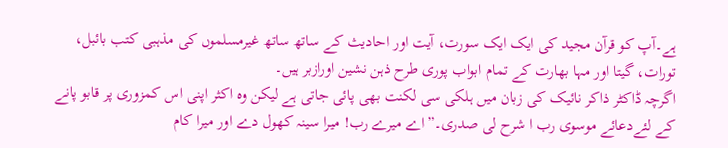ہے۔آپ کو قرآن مجید کی ایک ایک سورت، آیت اور احادیث کے ساتھ ساتھ غیرمسلموں کی مذہبی کتب بائبل، تورات، گیتا اور مہا بھارت کے تمام ابواب پوری طرح ذہن نشین اورازبر ہیں۔
اگرچہ ڈاکٹر ذاکر نائیک کی زبان میں ہلکی سی لکنت بھی پائی جاتی ہے لیکن وہ اکثر اپنی اس کمزوری پر قابو پانے کے لئےدعائے موسوی رب ا شرح لی صدری۔”اے میرے رب! میرا سینہ کھول دے اور میرا کام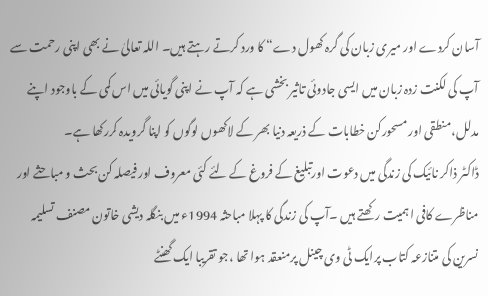آسان کردے اور میری زبان کی گرہ کھول دے“ کا ورد کرتے رہتے ہیں۔ اللہ تعالیٰ نے بھی اپنی رحمت سے آپ کی لکنت زدہ زبان میں ایسی جادوئی تاثیر بخشی ہے کہ آپ نے اپنی گویائی میں اس کمی کے باوجود اپنے مدلل،منطقی اور مسحورکن خطابات کے ذریعہ دنیا بھر کے لاکھوں لوگوں کو اپنا گرویدہ کررکھا ہے۔
ڈاکٹر ذاکر نائیک کی زندگی میں دعوت اورتبلیغ کے فروغ کے لئے کئی معروف اور فیصلہ کن بحث و مباحثے اور مناظرے کافی اہمیت رکھتے ہیں ۔آپ کی زندگی کا پہلا مباحثہ 1994ء میں بنگلہ دیشی خاتون مصنف تسلیمہ نسرین کی متنازعہ کتاب پرایک ٹی وی چینل پرمنعقد ہوا تھا ،جو تقریبا ایک گھنٹے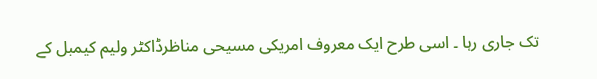تک جاری رہا ۔ اسی طرح ایک معروف امریکی مسیحی مناظرڈاکٹر ولیم کیمبل کے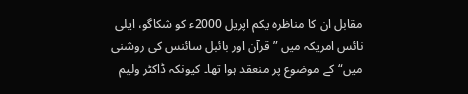مقابل ان کا مناظرہ یکم اپریل 2000ء کو شکاگو، ایلی نائس امریکہ میں ”قرآن اور بائبل سائنس کی روشنی میں“ کے موضوع پر منعقد ہوا تھا۔ کیونکہ ڈاکٹر ولیم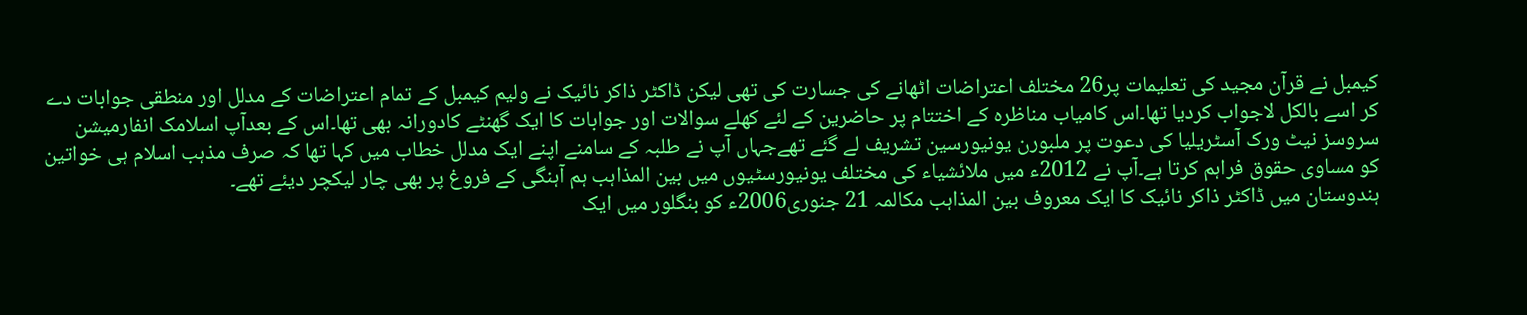کیمبل نے قرآن مجید کی تعلیمات پر26 مختلف اعتراضات اٹھانے کی جسارت کی تھی لیکن ڈاکٹر ذاکر نائیک نے ولیم کیمبل کے تمام اعتراضات کے مدلل اور منطقی جوابات دے کر اسے بالکل لاجواب کردیا تھا۔اس کامیاب مناظرہ کے اختتام پر حاضرین کے لئے کھلے سوالات اور جوابات کا ایک گھنٹے کادورانہ بھی تھا۔اس کے بعدآپ اسلامک انفارمیشن سروسز نیٹ ورک آسٹریلیا کی دعوت پر ملبورن یونیورسین تشریف لے گئے تھےجہاں آپ نے طلبہ کے سامنے اپنے ایک مدلل خطاب میں کہا تھا کہ صرف مذہب اسلام ہی خواتین کو مساوی حقوق فراہم کرتا ہے۔آپ نے 2012ء میں ملائشیاء کی مختلف یونیورسٹیوں میں بین المذاہب ہم آہنگی کے فروغ پر بھی چار لیکچر دیئے تھے۔
ہندوستان میں ڈاکٹر ذاکر نائیک کا ایک معروف بین المذاہب مکالمہ 21 جنوری2006ء کو بنگلور میں ایک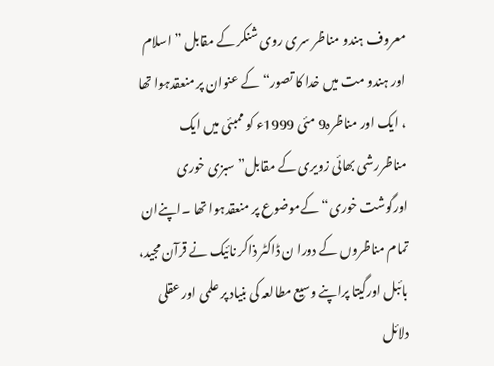معروف ہندو مناظر سری روی شنکر کے مقابل ” اسلام اور ہندو مت میں خدا کا تصور“ کے عنوان پر منعقدہوا تھا ، ایک اور مناظرہ9 مئی 1999ء کو ممبئی میں ایک مناظررشی بھائی زویری کے مقابل”سبزی خوری اورگوشت خوری“ کےموضوع پر منعقدہوا تھا ۔اپنےان تمام مناظروں کے دورا ن ڈاکٹر ذاکر نائیک نے قرآن مجید، بائبل اورگیتا پراپنے وسیع مطالعہ کی بنیاد پر علمی اور عقلی دلائل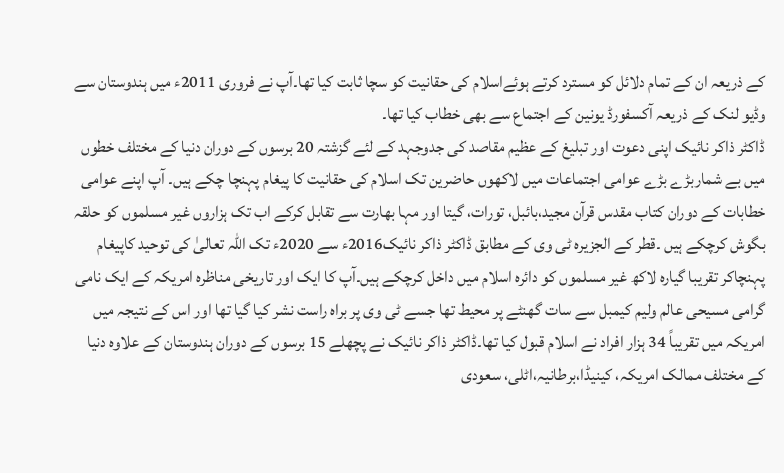کے ذریعہ ان کے تمام دلائل کو مسترد کرتے ہوئےاسلام کی حقانیت کو سچا ثابت کیا تھا۔آپ نے فروری 2011ء میں ہندوستان سے وڈیو لنک کے ذریعہ آکسفورڈ یونین کے اجتماع سے بھی خطاب کیا تھا۔
ڈاکٹر ذاکر نائیک اپنی دعوت اور تبلیغ کے عظیم مقاصد کی جدوجہد کے لئے گزشتہ 20 برسوں کے دوران دنیا کے مختلف خطوں میں بے شماربڑے بڑے عوامی اجتماعات میں لاکھوں حاضرین تک اسلام کی حقانیت کا پیغام پہنچا چکے ہیں۔ آپ اپنے عوامی خطابات کے دوران کتاب مقدس قرآن مجید،بائبل، تورات، گیتا اور مہا بھارت سے تقابل کرکے اب تک ہزاروں غیر مسلموں کو حلقہ بگوش کرچکے ہیں ۔قطر کے الجزیرہ ٹی وی کے مطابق ڈاکٹر ذاکر نائیک2016ء سے 2020ء تک اللہ تعالیٰ کی توحید کاپیغام پہنچاکر تقریبا گیارہ لاکھ غیر مسلموں کو دائرہ اسلام میں داخل کرچکے ہیں۔آپ کا ایک اور تاریخی مناظرہ امریکہ کے ایک نامی گرامی مسیحی عالم ولیم کیمبل سے سات گھنٹے پر محیط تھا جسے ٹی وی پر براہ راست نشر کیا گیا تھا اور اس کے نتیجہ میں امریکہ میں تقریباً 34 ہزار افراد نے اسلام قبول کیا تھا۔ڈاکٹر ذاکر نائیک نے پچھلے 15 برسوں کے دوران ہندوستان کے علاوہ دنیا کے مختلف ممالک امریکہ، کینیڈا،برطانیہ،اٹلی، سعودی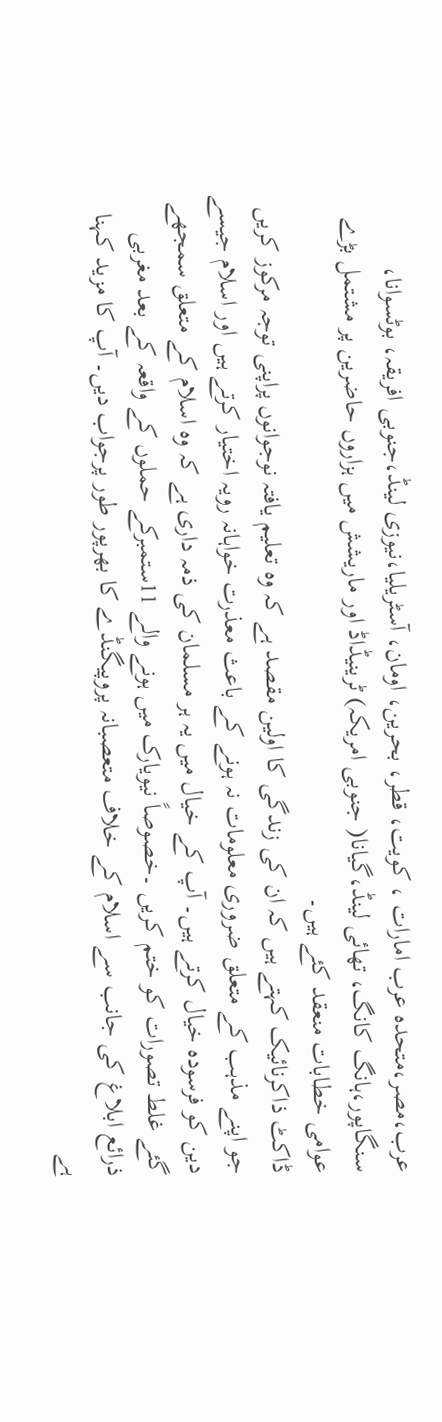عرب،مصر،متحدہ عرب امارات ، کویت، قطر، بحرین، اومان، آسٹریلیا،نیوزی لینڈ،جنوبی افریقہ، بوٹسوانا، سنگاپور،ہانگ کانگ، تھائی لینڈ،گیانا( جنوبی امریکہ) ٹرینیڈاڈ اور ماریشش میں ہزاروں حاضرین پر مشتمل بڑے عوامی خطابات منعقد کئے ہیں۔
ڈاکٹ ذاکرنائیک کہتے ہیں کہ ان کی زندگی کا اولین مقصد ہے کہ وہ تعلیم یافتہ نوجوانوں پراپنی توجہ مرکوز کریں جو اپنے مذہب کے متعلق ضروری معلومات نہ ہونے کے باعث معذرت خواہانہ رویہ اختیار کرتے ہیں اور اسلام جیسے دین کو فرسودہ خیال کرتے ہیں۔ آپ کے خیال میں یہ ہر مسلمان کی ذمہ داری ہے کہ وہ اسلام کے متعلق سمجھے گئے غلط تصورات کو ختم کریں ۔خصوصاً نیویارک میں ہونے والے 11ستمبرکے حملوں کے واقعہ کے بعد مغربی ذرائع ابلاغ کی جانب سے اسلام کے خلاف متعصبانہ پروپیگنڈے کا بھرپور طور پرجواب دیں۔ آپ کا مزید کہنا ہے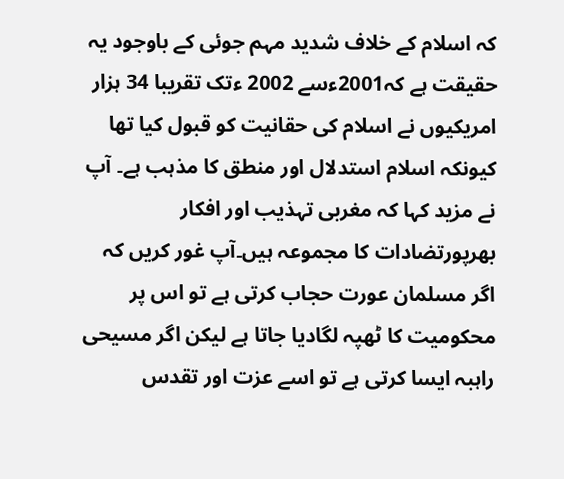کہ اسلام کے خلاف شدید مہم جوئی کے باوجود یہ حقیقت ہے کہ2001ءسے 2002 ءتک تقریبا 34 ہزار امریکیوں نے اسلام کی حقانیت کو قبول کیا تھا کیونکہ اسلام استدلال اور منطق کا مذہب ہے۔ آپ نے مزید کہا کہ مغربی تہذیب اور افکار بھرپورتضادات کا مجموعہ ہیں۔آپ غور کریں کہ اگر مسلمان عورت حجاب کرتی ہے تو اس پر محکومیت کا ٹھپہ لگادیا جاتا ہے لیکن اگر مسیحی راہبہ ایسا کرتی ہے تو اسے عزت اور تقدس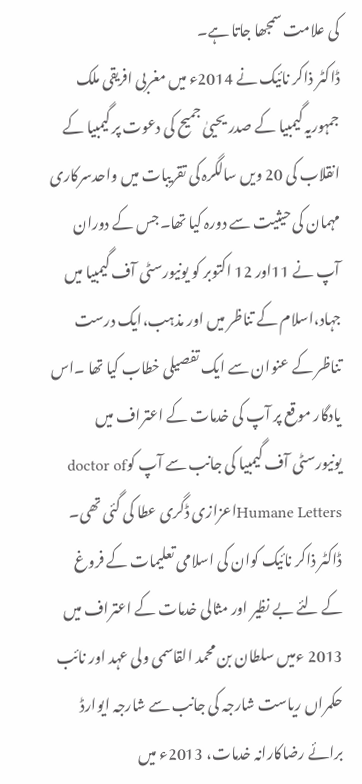کی علامت سمجھا جاتا ہے۔
ڈاکٹر ذاکر نائیک نے 2014ء میں مغربی افریقی ملک جمہوریہ گیمبیا کے صدر یحییٰ جمیح کی دعوت پر گیمبیا کے انقلاب کی 20 ویں سالگرہ کی تقریبات میں واحدسرکاری مہمان کی حیثیت سے دورہ کیا تھا۔جس کے دوران آپ نے 11اور 12 اکتوبر کو یونیورسٹی آف گیمبیا میں جہاد،اسلام کے تناظر میں اور مذہب،ایک درست تناظر کے عنوان سے ایک تفصیلی خطاب کیا تھا ۔اس یادگار موقع پر آپ کی خدمات کے اعتراف میں یونیورسٹی آف گیمبیا کی جانب سے آپ کوdoctor of Humane Lettersاعزازی ڈگری عطا کی گئی تھی۔ ڈاکٹر ذاکر نائیک کوان کی اسلامی تعلیمات کے فروغ کے لئے بے نظیر اور مثالی خدمات کے اعتراف میں 2013 ءمیں سلطان بن محمد القاسمی ولی عہد اور نائب حکمراں ریاست شارجہ کی جانب سے شارجہ ایوارڈ برائے رضاکارانہ خدمات، 2013ء میں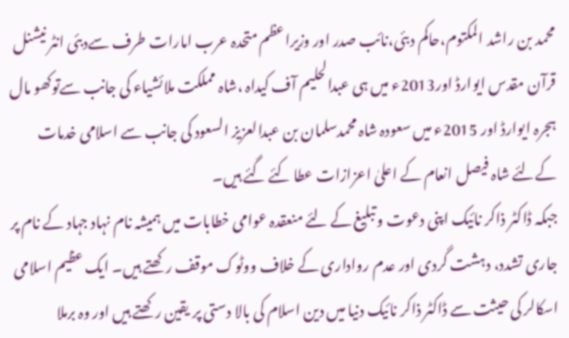محمد بن راشد المکتوم،حاکم دبئی،نائب صدر اور وزیراعظم متحدہ عرب امارات طرف سےدبئی انٹر نیشنل قرآن مقدس ایوارڈ اور2013ء میں ہی عبدالحلیم آف کیداہ ،شاہ مملکت ملائشیاء کی جانب سےتوکھو مال ہجرہ ایوارڈ اور 2015ء میں سعودہ شاہ محمدسلمان بن عبدالعزیز السعود کی جانب سے اسلامی خدمات کےلئے شاہ فیصل انعام کے اعلیٰ اعزازات عطا کئے گئے ہیں۔
جبکہ ڈاکٹر ذاکر نائیک اپنی دعوت و تبلیغ کے لئے منعقدہ عوامی خطابات میں ہمیشہ نام نہاد جہاد کے نام پر جاری تشدد، دہشت گردی اور عدم رواداری کے خلاف ووٹوک موقف رکھتے ہیں۔ ایک عظیم اسلامی اسکالر کی حیثت سے ڈاکٹر ذاکر نائیک دنیا میں دین اسلام کی بالا دستی پر یقین رکھتے ہیں اور وہ برملا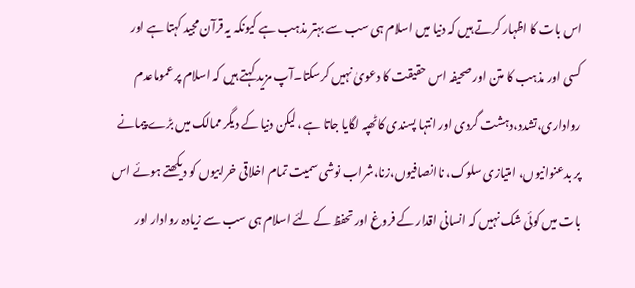اس بات کا اظہار کرتے ہیں کہ دنیا میں اسلام ہی سب سے بہتر مذہب ہے کیونکہ یہ قرآن مجید کہتا ہے اور کسی اور مذہب کا متن اور صحیفہ اس حقیقت کا دعویٰ نہیں کرسکتا۔آپ مزید کہتے ہیں کہ اسلام پر عموماعدم رواداری،تشدد،دہشت گردی اور انتہا پسندی کاٹھپہ لگایا جاتا ہے ،لیکن دنیا کے دیگر ممالک میں بڑے پیمانے پر بدعنوانیوں، امتیازی سلوک، ناانصافیوں،زنا،شراب نوشی سمیت تمام اخلاقی خرابیوں کو دیکھتے ہوئے اس بات میں کوئی شک نہیں کہ انسانی اقدار کے فروغ اور تحفظ کے لئے اسلام ہی سب سے زیادہ روادار اور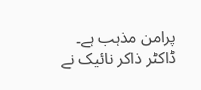پرامن مذہب ہے۔
ڈاکٹر ذاکر نائیک نے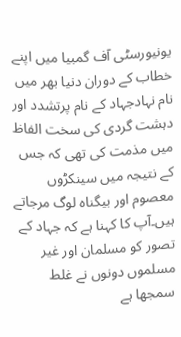یونیورسٹی آف گمبیا میں اپنے خطاب کے دوران دنیا بھر میں نام نہادجہاد کے نام پرتشدد اور دہشت گردی کی سخت الفاظ میں مذمت کی تھی کہ جس کے نتیجہ میں سینکڑوں معصوم اور بیگناہ لوگ مرجاتے ہیں۔آپ کا کہنا ہے کہ جہاد کے تصور کو مسلمان اور غیر مسلموں دونوں نے غلط سمجھا ہے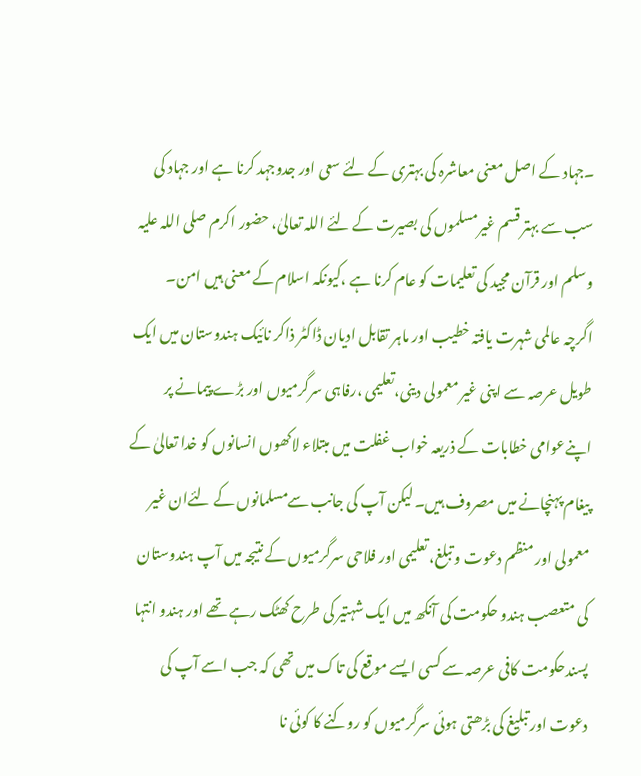۔جہاد کے اصل معنی معاشرہ کی بہتری کے لئے سعی اور جدوجہد کرنا ہے اور جہاد کی سب سے بہتر قسم غیرمسلموں کی بصیرت کے لئے اللہ تعالیٰ، حضور اکرم صلی اللہ علیہ وسلم اور قرآن مجید کی تعلیمات کو عام کرنا ہے ،کیونکہ اسلام کے معنی ہیں امن۔
اگرچہ عالمی شہرت یافتہ خطیب اور ماہر تقابل ادیان ڈاکٹر ذاکر نائیک ہندوستان میں ایک طویل عرصہ سے اپنی غیر معمولی دینی،تعلیمی ،رفاہی سرگرمیوں اور بڑے پیمانے پر اپنےعوامی خطابات کے ذریعہ خواب غفلت میں مبتلاء لاکھوں انسانوں کو خدا تعالیٰ کے پیغام پہنچانے میں مصروف ہیں۔ لیکن آپ کی جانب سےمسلمانوں کے لئےان غیر معمولی اور منظم دعوت و تبلغ، تعلیمی اور فلاحی سرگرمیوں کے نتیجہ میں آپ ہندوستان کی متعصب ہندو حکومت کی آنکھ میں ایک شہتیر کی طرح کھٹک رہے تھے اور ہندو انتہا پسندحکومت کافی عرصہ سے کسی ایسے موقع کی تاک میں تھی کہ جب اسے آپ کی دعوت اور تبلیغ کی بڑھتی ہوئی سرگرمیوں کو روکنے کا کوئی نا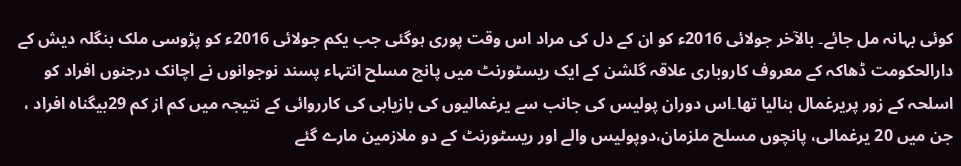کوئی بہانہ مل جائے۔ بالآخر جولائی 2016ء کو ان کے دل کی مراد اس وقت پوری ہوگئی جب یکم جولائی 2016ء کو پڑوسی ملک بنگلہ دیش کے دارالحکومت ڈھاکہ کے معروف کاروباری علاقہ گلشن کے ایک ریسٹورنٹ میں پانچ مسلح انتہاء پسند نوجوانوں نے اچانک درجنوں افراد کو اسلحہ کے زور پریرغمال بنالیا تھا۔اس دوران پولیس کی جانب سے یرغمالیوں کی بازیابی کی کارروائی کے نتیجہ میں کم از کم 29بیگناہ افراد ، جن میں 20 یرغمالی، پانچوں مسلح ملزمان،دوپولیس والے اور ریسٹورنٹ کے دو ملازمین مارے گئے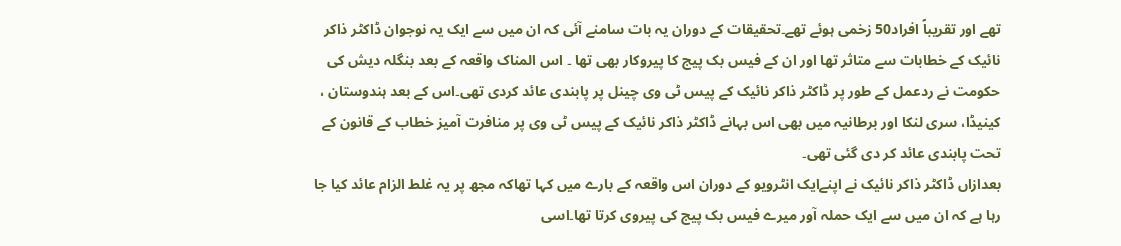تھے اور تقریباً افراد50 زخمی ہوئے تھے۔تحقیقات کے دوران یہ بات سامنے آئی کہ ان میں سے ایک یہ نوجوان ڈاکٹر ذاکر نائیک کے خطابات سے متاثر تھا اور ان کے فیس بک پیج کا پیروکار بھی تھا ۔ اس المناک واقعہ کے بعد بنگلہ دیش کی حکومت نے ردعمل کے طور پر ڈاکٹر ذاکر نائیک کے پیس ٹی وی چینل پر پابندی عائد کردی تھی۔اس کے بعد ہندوستان ، کینیڈا، سری لنکا اور برطانیہ میں بھی اس بہانے ڈاکٹر ذاکر نائیک کے پیس ٹی وی پر منافرت آمیز خطاب کے قانون کے تحت پابندی عائد کر دی گئی تھی۔
بعدازاں ڈاکٹر ذاکر نائیک نے اپنےایک انٹرویو کے دوران اس واقعہ کے بارے میں کہا تھاکہ مجھ پر یہ غلط الزام عائد کیا جا رہا ہے کہ ان میں سے ایک حملہ آور میرے فیس بک پیج کی پیروی کرتا تھا۔اسی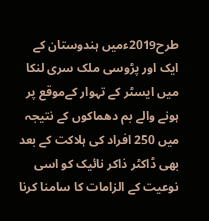طرح2019ءمیں ہندوستان کے ایک اور پڑوسی ملک سری لنکا میں ایسٹر کے تہوار کےموقع پر ہونے والے بم دھماکوں کے نتیجہ میں 250 افراد کی ہلاکت کے بعد بھی ڈاکٹر ذاکر نائیک کو اسی نوعیت کے الزامات کا سامنا کرنا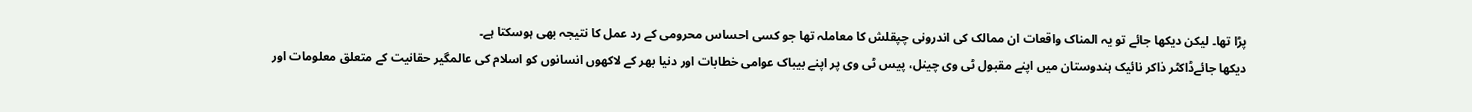پڑا تھا۔ لیکن دیکھا جائے تو یہ المناک واقعات ان ممالک کی اندرونی چپقلش کا معاملہ تھا جو کسی احساس محرومی کے رد عمل کا نتیجہ بھی ہوسکتا ہے۔
دیکھا جائےڈاکٹر ذاکر نائیک ہندوستان میں اپنے مقبول ٹی وی چینل، پیس ٹی وی پر اپنے بیباک عوامی خطابات اور دنیا بھر کے لاکھوں انسانوں کو اسلام کی عالمگیر حقانیت کے متعلق معلومات اور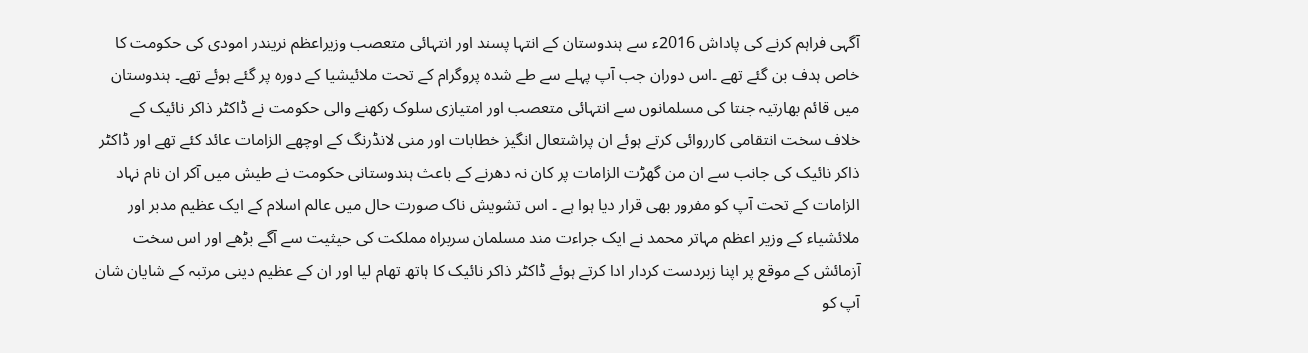آگہی فراہم کرنے کی پاداش 2016ء سے ہندوستان کے انتہا پسند اور انتہائی متعصب وزیراعظم نریندر امودی کی حکومت کا خاص ہدف بن گئے تھے ۔اس دوران جب آپ پہلے سے طے شدہ پروگرام کے تحت ملائیشیا کے دورہ پر گئے ہوئے تھے۔ ہندوستان میں قائم بھارتیہ جنتا کی مسلمانوں سے انتہائی متعصب اور امتیازی سلوک رکھنے والی حکومت نے ڈاکٹر ذاکر نائیک کے خلاف سخت انتقامی کارروائی کرتے ہوئے ان پراشتعال انگیز خطابات اور منی لانڈرنگ کے اوچھے الزامات عائد کئے تھے اور ڈاکٹر ذاکر نائیک کی جانب سے ان من گھڑت الزامات پر کان نہ دھرنے کے باعث ہندوستانی حکومت نے طیش میں آکر ان نام نہاد الزامات کے تحت آپ کو مفرور بھی قرار دیا ہوا ہے ۔ اس تشویش ناک صورت حال میں عالم اسلام کے ایک عظیم مدبر اور ملائشیاء کے وزیر اعظم مہاتر محمد نے ایک جراءت مند مسلمان سربراہ مملکت کی حیثیت سے آگے بڑھے اور اس سخت آزمائش کے موقع پر اپنا زبردست کردار ادا کرتے ہوئے ڈاکٹر ذاکر نائیک کا ہاتھ تھام لیا اور ان کے عظیم دینی مرتبہ کے شایان شان آپ کو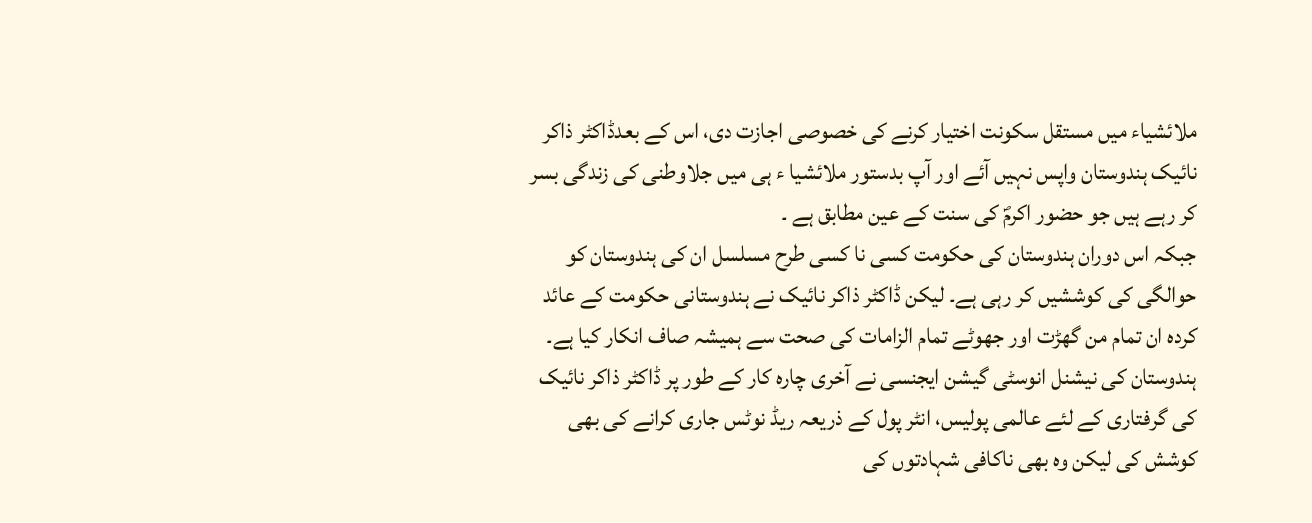ملائشیاء میں مستقل سکونت اختیار کرنے کی خصوصی اجازت دی، اس کے بعدڈاکٹر ذاکر نائیک ہندوستان واپس نہیں آئے اور آپ بدستور ملائشیا ء ہی میں جلاوطنی کی زندگی بسر کر رہے ہیں جو حضور اکرمؐ کی سنت کے عین مطابق ہے ۔
جبکہ اس دوران ہندوستان کی حکومت کسی نا کسی طرح مسلسل ان کی ہندوستان کو حوالگی کی کوششیں کر رہی ہے۔ لیکن ڈاکٹر ذاکر نائیک نے ہندوستانی حکومت کے عائد کردہ ان تمام من گھڑت اور جھوٹے تمام الزامات کی صحت سے ہمیشہ صاف انکار کیا ہے۔ ہندوستان کی نیشنل انوسٹی گیشن ایجنسی نے آخری چارہ کار کے طور پر ڈاکٹر ذاکر نائیک کی گرفتاری کے لئے عالمی پولیس، انٹر پول کے ذریعہ ریڈ نوٹس جاری کرانے کی بھی کوشش کی لیکن وہ بھی ناکافی شہادتوں کی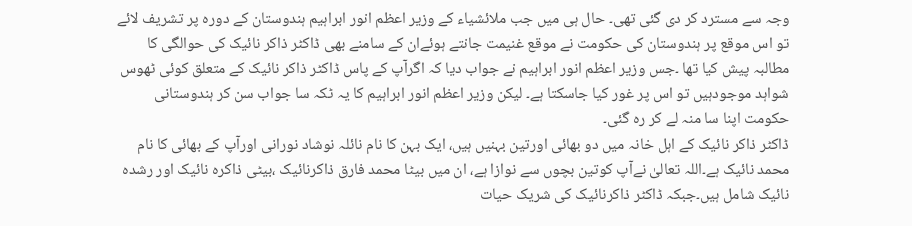وجہ سے مسترد کر دی گئی تھی۔ حال ہی میں جب ملائشیاء کے وزیر اعظم انور ابراہیم ہندوستان کے دورہ پر تشریف لائے تو اس موقع پر ہندوستان کی حکومت نے موقع غنیمت جانتے ہوئےان کے سامنے بھی ڈاکٹر ذاکر نائیک کی حوالگی کا مطالبہ پیش کیا تھا ۔جس وزیر اعظم انور ابراہیم نے جواب دیا کہ اگرآپ کے پاس ڈاکٹر ذاکر نائیک کے متعلق کوئی ٹھوس شواہد موجودہیں تو اس پر غور کیا جاسکتا ہے۔ لیکن وزیر اعظم انور ابراہیم کا یہ ٹکہ سا جواب سن کر ہندوستانی حکومت اپنا سا منہ لے کر رہ گئی۔
ڈاکٹر ذاکر نائیک کے اہل خانہ میں دو بھائی اورتین بہنیں ہیں، ایک بہن کا نام نائلہ نوشاد نورانی اورآپ کے بھائی کا نام محمد نائیک ہے۔اللہ تعالیٰ نےآپ کوتین بچوں سے نوازا ہے، ان میں بیٹا محمد فارق ذاکرنائیک ،بیٹی ذاکرہ نائیک اور رشدہ نائیک شامل ہیں۔جبکہ ڈاکٹر ذاکرنائیک کی شریک حیات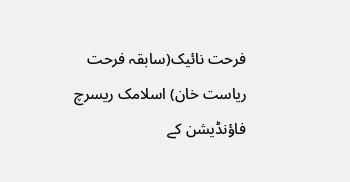فرحت نائیک(سابقہ فرحت ریاست خان) اسلامک ریسرچ فاؤنڈیشن کے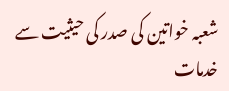شعبہ خواتین کی صدر کی حیثیت سے خدمات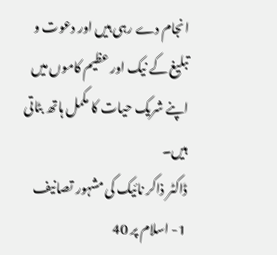انجام دے رہی ہیں اور دعوت و تبلیغ کے نیک اور عظیم کاموں میں اپنے شریک حیات کا مکمل ہاتھ بٹاتی ہیں۔
ڈاکٹر ذاکر نائیک کی مشہور تصانیف
1- اسلام پر 40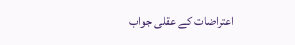اعتراضات کے عقلی جواب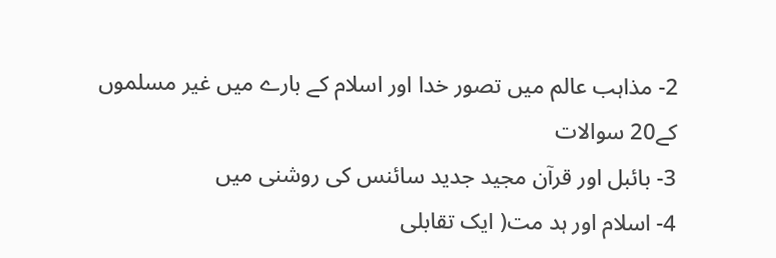2- مذاہب عالم میں تصور خدا اور اسلام کے بارے میں غیر مسلموں کے20 سوالات
3- بائبل اور قرآن مجید جدید سائنس کی روشنی میں
4- اسلام اور ہد مت( ایک تقابلی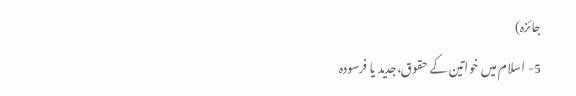جائزہ)
5- اسلام میں خواتین کے حقوق،جدید یا فرسودہ